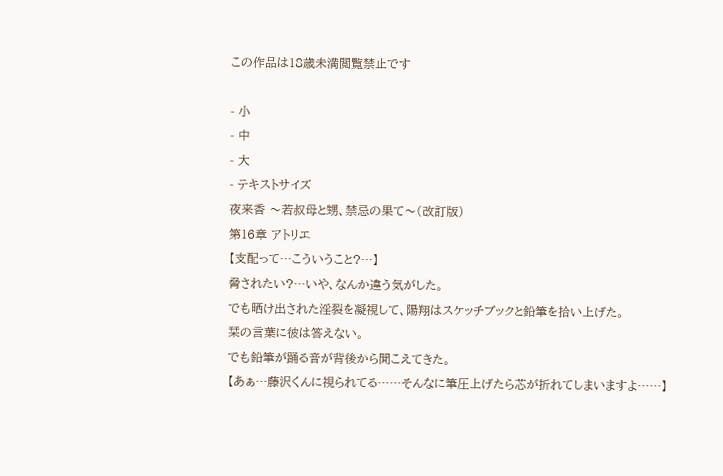この作品は18歳未満閲覧禁止です

- 小
- 中
- 大
- テキストサイズ
夜来香 〜若叔母と甥、禁忌の果て〜(改訂版)
第16章 アトリエ
【支配って…こういうこと?…】
脅されたい?…いや、なんか違う気がした。
でも晒け出された淫裂を凝視して、陽翔はスケッチブックと鉛筆を拾い上げた。
栞の言葉に彼は答えない。
でも鉛筆が踊る音が背後から聞こえてきた。
【あぁ…藤沢くんに視られてる……そんなに筆圧上げたら芯が折れてしまいますよ……】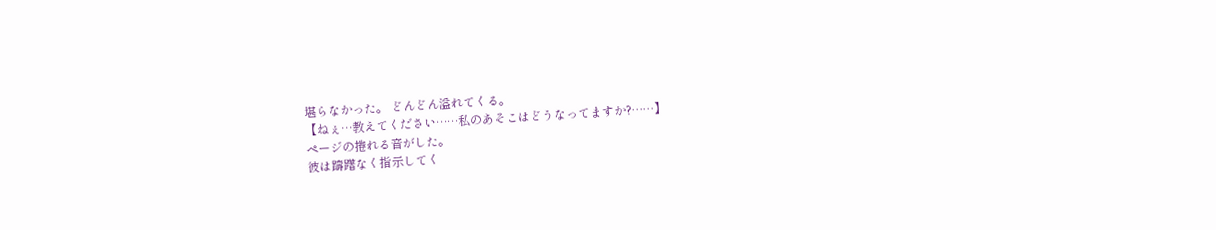堪らなかった。 どんどん溢れてくる。
【ねぇ…教えてください……私のあそこはどうなってますか?……】
ページの捲れる音がした。
彼は躊躇なく指示してく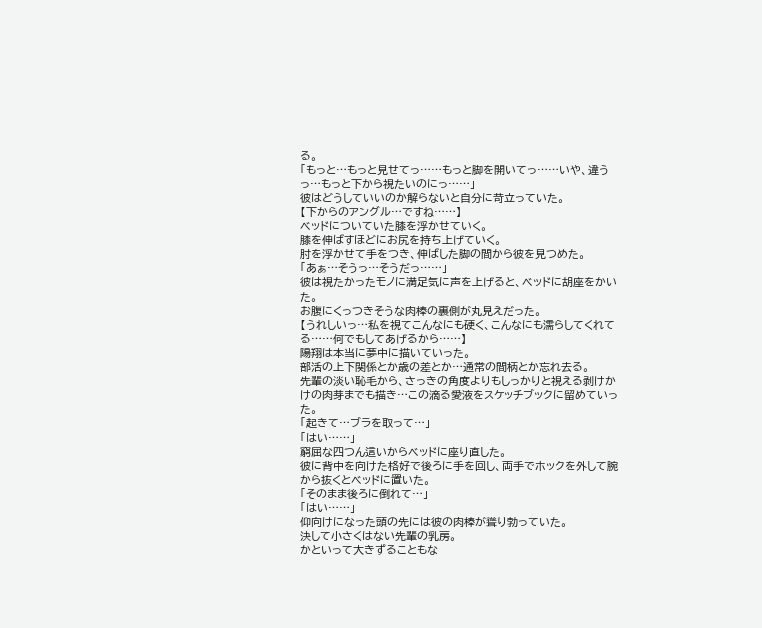る。
「もっと…もっと見せてっ……もっと脚を開いてっ……いや、違うっ…もっと下から視たいのにっ……」
彼はどうしていいのか解らないと自分に苛立っていた。
【下からのアングル…ですね……】
ベッドについていた膝を浮かせていく。
膝を伸ばすほどにお尻を持ち上げていく。
肘を浮かせて手をつき、伸ばした脚の間から彼を見つめた。
「あぁ…そうっ…そうだっ……」
彼は視たかったモノに満足気に声を上げると、ベッドに胡座をかいた。
お腹にくっつきそうな肉棒の裏側が丸見えだった。
【うれしいっ…私を視てこんなにも硬く、こんなにも濡らしてくれてる……何でもしてあげるから……】
陽翔は本当に夢中に描いていった。
部活の上下関係とか歳の差とか…通常の間柄とか忘れ去る。
先輩の淡い恥毛から、さっきの角度よりもしっかりと視える剥けかけの肉芽までも描き…この滴る愛液をスケッチブックに留めていった。
「起きて…ブラを取って…」
「はい……」
窮屈な四つん這いからベッドに座り直した。
彼に背中を向けた格好で後ろに手を回し、両手でホックを外して腕から抜くとベッドに置いた。
「そのまま後ろに倒れて…」
「はい……」
仰向けになった頭の先には彼の肉棒が聳り勃っていた。
決して小さくはない先輩の乳房。
かといって大きずることもな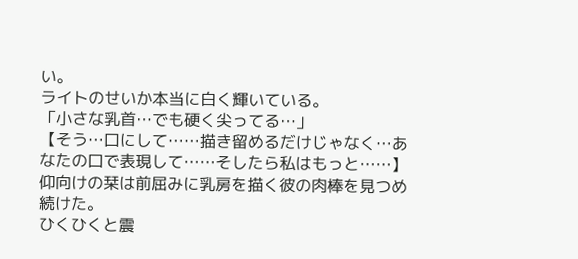い。
ライトのせいか本当に白く輝いている。
「小さな乳首…でも硬く尖ってる…」
【そう…口にして……描き留めるだけじゃなく…あなたの口で表現して……そしたら私はもっと……】
仰向けの栞は前屈みに乳房を描く彼の肉棒を見つめ続けた。
ひくひくと震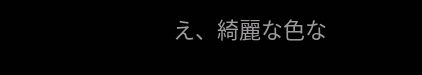え、綺麗な色な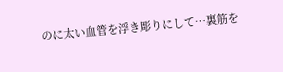のに太い血管を浮き彫りにして…裏筋を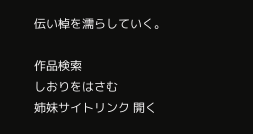伝い棹を濡らしていく。

作品検索
しおりをはさむ
姉妹サイトリンク 開く